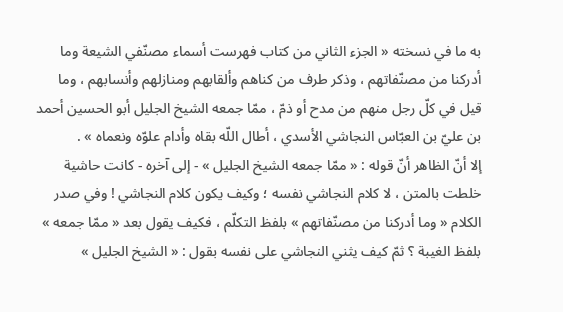به ما في نسخته « الجزء الثاني من كتاب فهرست أسماء مصنّفي الشيعة وما أدركنا من مصنّفاتهم ، وذكر طرف من كناهم وألقابهم ومنازلهم وأنسابهم ، وما قيل في كلّ رجل منهم من مدح أو ذمّ ، ممّا جمعه الشيخ الجليل أبو الحسين أحمد بن عليّ بن العبّاس النجاشي الأسدي ، أطال اللّه بقاه وأدام علوّه ونعماه » .
إلا أنّ الظاهر أنّ قوله : « ممّا جمعه الشيخ الجليل » - إلى آخره - كانت حاشية خلطت بالمتن ، لا كلام النجاشي نفسه ؛ وكيف يكون كلام النجاشي ! وفي صدر الكلام « وما أدركنا من مصنّفاتهم » بلفظ التكلّم ، فكيف يقول بعد « ممّا جمعه » بلفظ الغيبة ؟ ثمّ كيف يثني النجاشي على نفسه بقول : « الشيخ الجليل »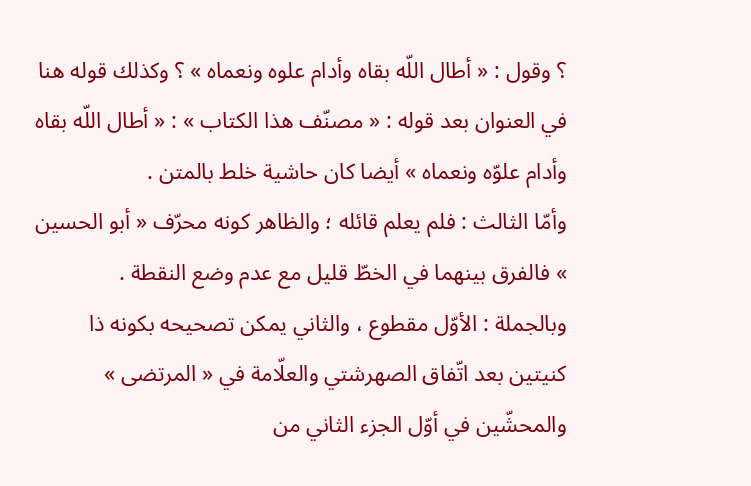؟ وقول : « أطال اللّه بقاه وأدام علوه ونعماه » ؟ وكذلك قوله هنا في العنوان بعد قوله : « مصنّف هذا الكتاب » : « أطال اللّه بقاه وأدام علوّه ونعماه » أيضا كان حاشية خلط بالمتن .
وأمّا الثالث : فلم يعلم قائله ؛ والظاهر كونه محرّف « أبو الحسين » فالفرق بينهما في الخطّ قليل مع عدم وضع النقطة .
وبالجملة : الأوّل مقطوع ، والثاني يمكن تصحيحه بكونه ذا كنيتين بعد اتّفاق الصهرشتي والعلّامة في « المرتضى » والمحشّين في أوّل الجزء الثاني من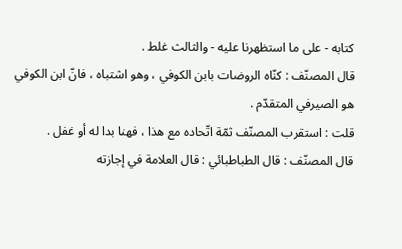كتابه - على ما استظهرنا عليه - والثالث غلط .
قال المصنّف : كنّاه الروضات بابن الكوفي ، وهو اشتباه ، فانّ ابن الكوفي هو الصيرفي المتقدّم .
قلت : استقرب المصنّف ثمّة اتّحاده مع هذا ، فهنا بدا له أو غفل .
قال المصنّف : قال الطباطبائي : قال العلامة في إجازته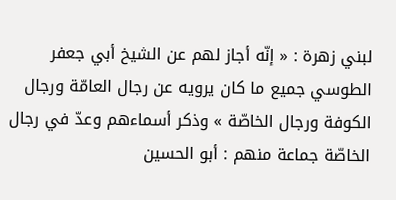لبني زهرة : « إنّه أجاز لهم عن الشيخ أبي جعفر الطوسي جميع ما كان يرويه عن رجال العامّة ورجال الكوفة ورجال الخاصّة » وذكر أسماءهم وعدّ في رجال الخاصّة جماعة منهم : أبو الحسين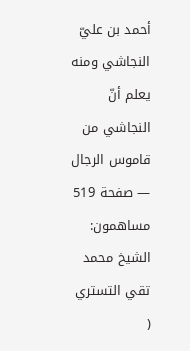أحمد بن عليّ النجاشي ومنه يعلم أنّ النجاشي من
قاموس الرجال — صفحة 519
مساهمون: الشيخ محمد تقي التستري (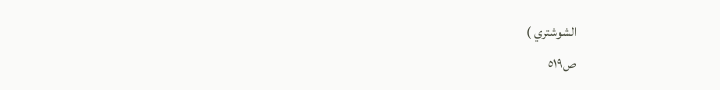الشوشتري )
ص٥١٩